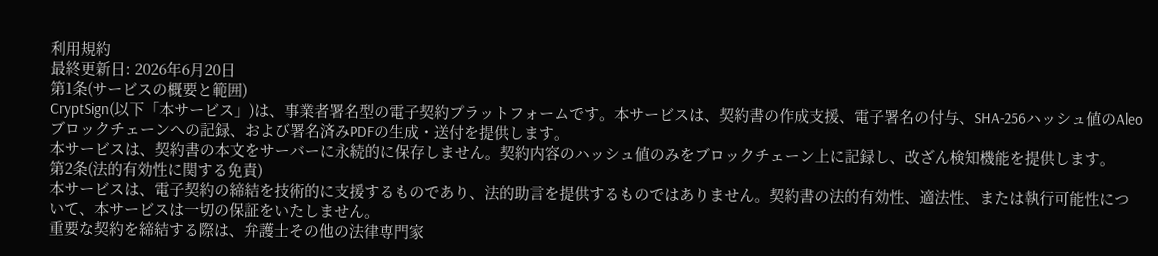利用規約
最終更新日: 2026年6月20日
第1条(サービスの概要と範囲)
CryptSign(以下「本サービス」)は、事業者署名型の電子契約プラットフォームです。本サービスは、契約書の作成支援、電子署名の付与、SHA-256ハッシュ値のAleoブロックチェーンへの記録、および署名済みPDFの生成・送付を提供します。
本サービスは、契約書の本文をサーバーに永続的に保存しません。契約内容のハッシュ値のみをブロックチェーン上に記録し、改ざん検知機能を提供します。
第2条(法的有効性に関する免責)
本サービスは、電子契約の締結を技術的に支援するものであり、法的助言を提供するものではありません。契約書の法的有効性、適法性、または執行可能性について、本サービスは一切の保証をいたしません。
重要な契約を締結する際は、弁護士その他の法律専門家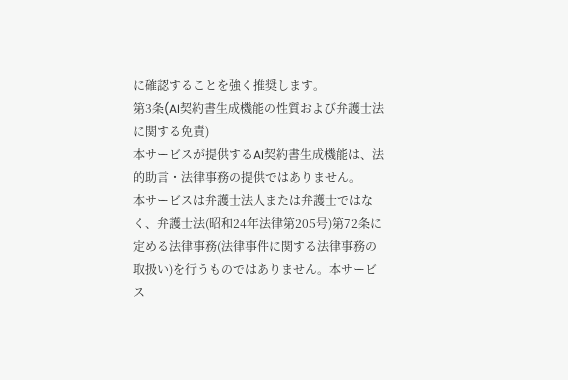に確認することを強く推奨します。
第3条(AI契約書生成機能の性質および弁護士法に関する免責)
本サービスが提供するAI契約書生成機能は、法的助言・法律事務の提供ではありません。
本サービスは弁護士法人または弁護士ではなく、弁護士法(昭和24年法律第205号)第72条に定める法律事務(法律事件に関する法律事務の取扱い)を行うものではありません。本サービス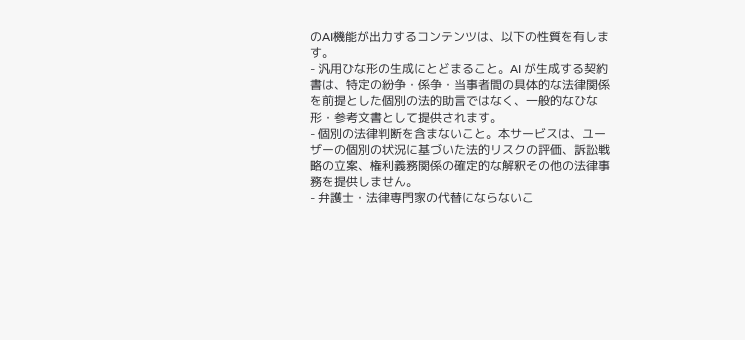のAI機能が出力するコンテンツは、以下の性質を有します。
- 汎用ひな形の生成にとどまること。AI が生成する契約書は、特定の紛争・係争・当事者間の具体的な法律関係を前提とした個別の法的助言ではなく、一般的なひな形・参考文書として提供されます。
- 個別の法律判断を含まないこと。本サービスは、ユーザーの個別の状況に基づいた法的リスクの評価、訴訟戦略の立案、権利義務関係の確定的な解釈その他の法律事務を提供しません。
- 弁護士・法律専門家の代替にならないこ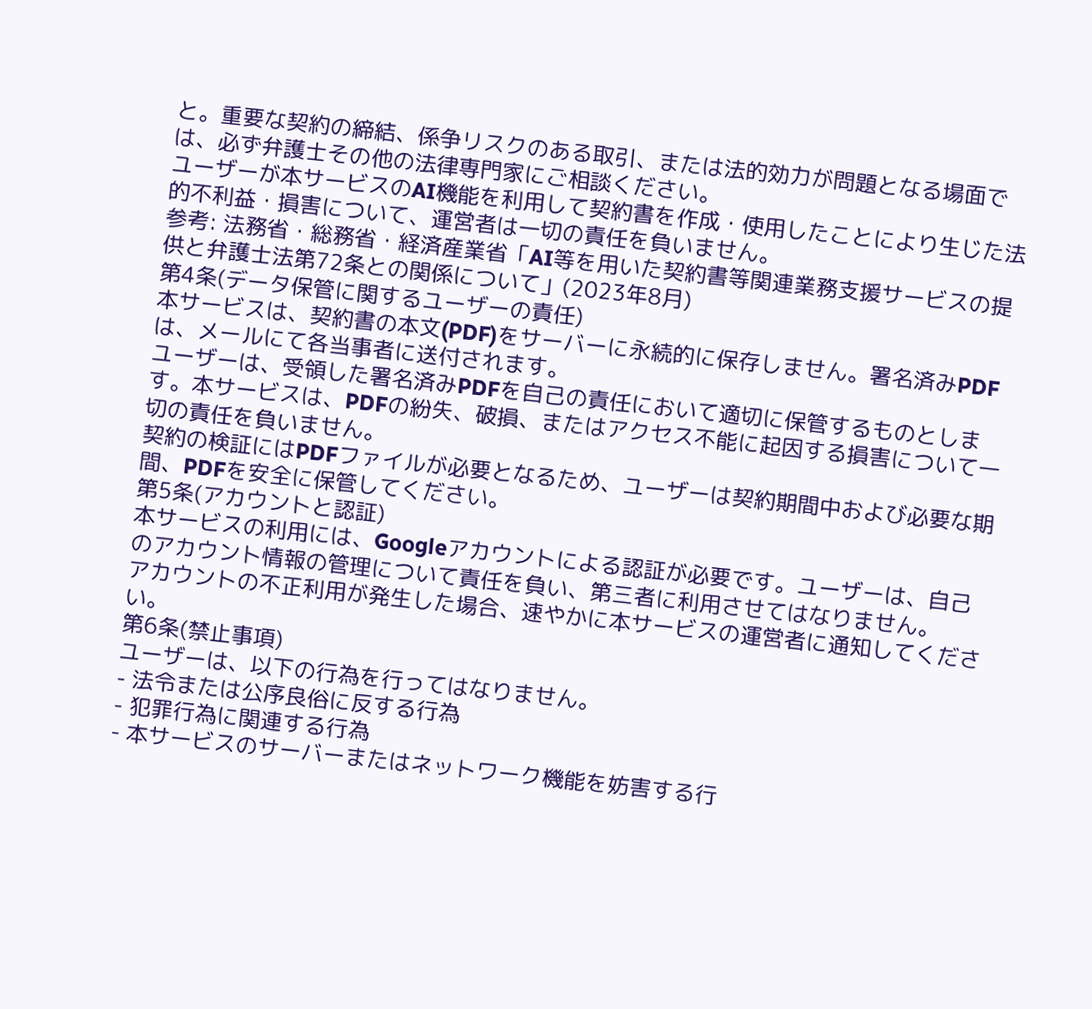と。重要な契約の締結、係争リスクのある取引、または法的効力が問題となる場面では、必ず弁護士その他の法律専門家にご相談ください。
ユーザーが本サービスのAI機能を利用して契約書を作成・使用したことにより生じた法的不利益・損害について、運営者は一切の責任を負いません。
参考: 法務省・総務省・経済産業省「AI等を用いた契約書等関連業務支援サービスの提供と弁護士法第72条との関係について」(2023年8月)
第4条(データ保管に関するユーザーの責任)
本サービスは、契約書の本文(PDF)をサーバーに永続的に保存しません。署名済みPDFは、メールにて各当事者に送付されます。
ユーザーは、受領した署名済みPDFを自己の責任において適切に保管するものとします。本サービスは、PDFの紛失、破損、またはアクセス不能に起因する損害について一切の責任を負いません。
契約の検証にはPDFファイルが必要となるため、ユーザーは契約期間中および必要な期間、PDFを安全に保管してください。
第5条(アカウントと認証)
本サービスの利用には、Googleアカウントによる認証が必要です。ユーザーは、自己のアカウント情報の管理について責任を負い、第三者に利用させてはなりません。
アカウントの不正利用が発生した場合、速やかに本サービスの運営者に通知してください。
第6条(禁止事項)
ユーザーは、以下の行為を行ってはなりません。
- 法令または公序良俗に反する行為
- 犯罪行為に関連する行為
- 本サービスのサーバーまたはネットワーク機能を妨害する行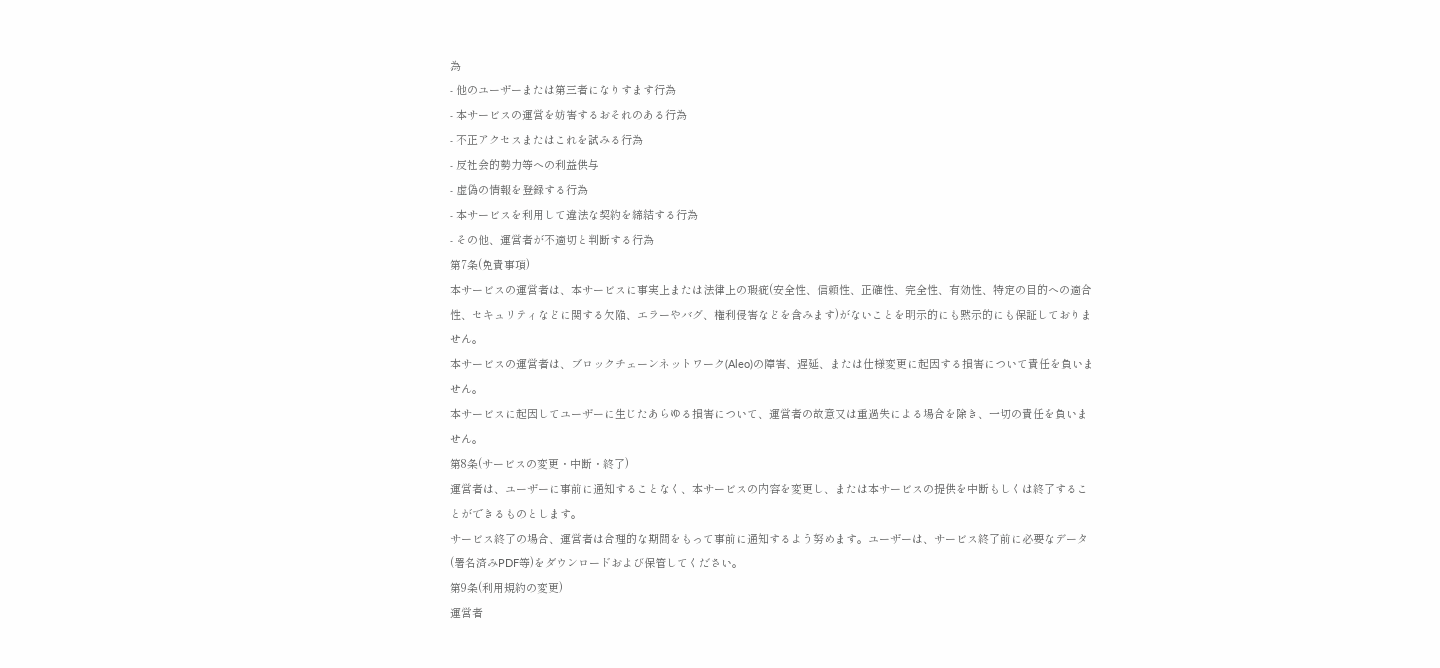為
- 他のユーザーまたは第三者になりすます行為
- 本サービスの運営を妨害するおそれのある行為
- 不正アクセスまたはこれを試みる行為
- 反社会的勢力等への利益供与
- 虚偽の情報を登録する行為
- 本サービスを利用して違法な契約を締結する行為
- その他、運営者が不適切と判断する行為
第7条(免責事項)
本サービスの運営者は、本サービスに事実上または法律上の瑕疵(安全性、信頼性、正確性、完全性、有効性、特定の目的への適合性、セキュリティなどに関する欠陥、エラーやバグ、権利侵害などを含みます)がないことを明示的にも黙示的にも保証しておりません。
本サービスの運営者は、ブロックチェーンネットワーク(Aleo)の障害、遅延、または仕様変更に起因する損害について責任を負いません。
本サービスに起因してユーザーに生じたあらゆる損害について、運営者の故意又は重過失による場合を除き、一切の責任を負いません。
第8条(サービスの変更・中断・終了)
運営者は、ユーザーに事前に通知することなく、本サービスの内容を変更し、または本サービスの提供を中断もしくは終了することができるものとします。
サービス終了の場合、運営者は合理的な期間をもって事前に通知するよう努めます。ユーザーは、サービス終了前に必要なデータ(署名済みPDF等)をダウンロードおよび保管してください。
第9条(利用規約の変更)
運営者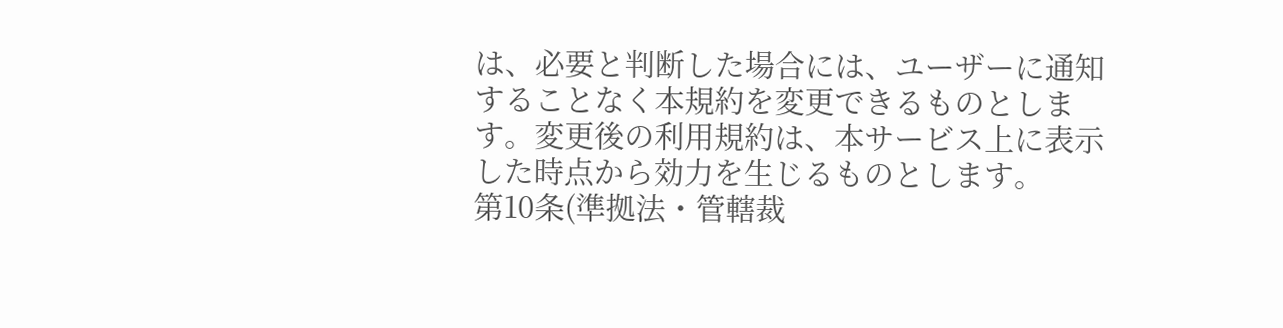は、必要と判断した場合には、ユーザーに通知することなく本規約を変更できるものとします。変更後の利用規約は、本サービス上に表示した時点から効力を生じるものとします。
第10条(準拠法・管轄裁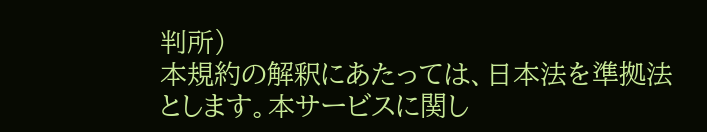判所)
本規約の解釈にあたっては、日本法を準拠法とします。本サービスに関し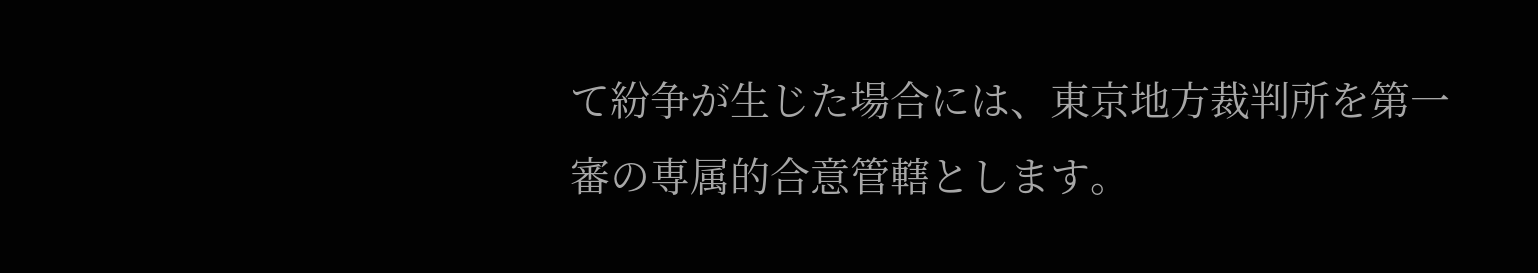て紛争が生じた場合には、東京地方裁判所を第一審の専属的合意管轄とします。